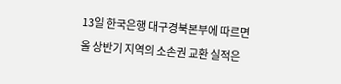13일 한국은행 대구경북본부에 따르면 올 상반기 지역의 소손권 교환 실적은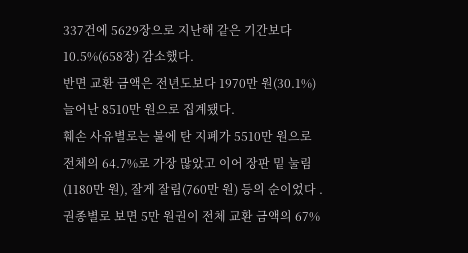337건에 5629장으로 지난해 같은 기간보다 10.5%(658장) 감소했다.
반면 교환 금액은 전년도보다 1970만 원(30.1%) 늘어난 8510만 원으로 집계됐다.
훼손 사유별로는 불에 탄 지폐가 5510만 원으로 전체의 64.7%로 가장 많았고 이어 장판 밑 눌림(1180만 원), 잘게 잘림(760만 원) 등의 순이었다 .
권종별로 보면 5만 원권이 전체 교환 금액의 67%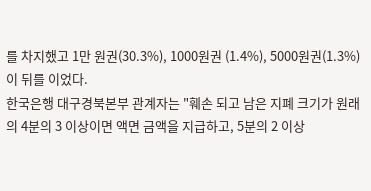를 차지했고 1만 원권(30.3%), 1000원권 (1.4%), 5000원권(1.3%)이 뒤를 이었다.
한국은행 대구경북본부 관계자는 "훼손 되고 남은 지폐 크기가 원래의 4분의 3 이상이면 액면 금액을 지급하고, 5분의 2 이상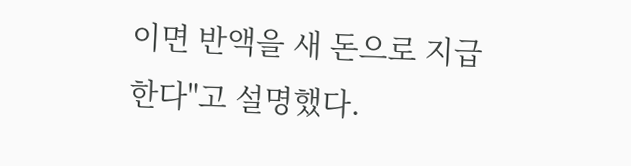이면 반액을 새 돈으로 지급한다"고 설명했다.